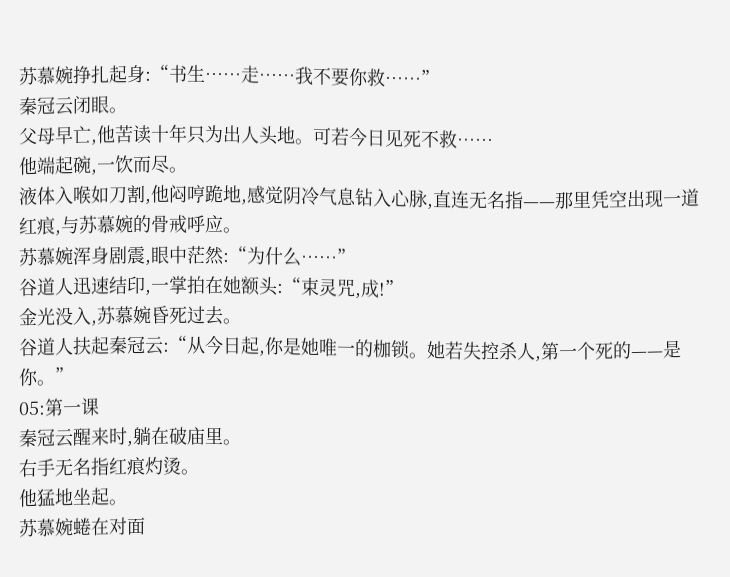苏慕婉挣扎起身:“书生……走……我不要你救……”
秦冠云闭眼。
父母早亡,他苦读十年只为出人头地。可若今日见死不救……
他端起碗,一饮而尽。
液体入喉如刀割,他闷哼跪地,感觉阴冷气息钻入心脉,直连无名指——那里凭空出现一道红痕,与苏慕婉的骨戒呼应。
苏慕婉浑身剧震,眼中茫然:“为什么……”
谷道人迅速结印,一掌拍在她额头:“束灵咒,成!”
金光没入,苏慕婉昏死过去。
谷道人扶起秦冠云:“从今日起,你是她唯一的枷锁。她若失控杀人,第一个死的——是你。”
05:第一课
秦冠云醒来时,躺在破庙里。
右手无名指红痕灼烫。
他猛地坐起。
苏慕婉蜷在对面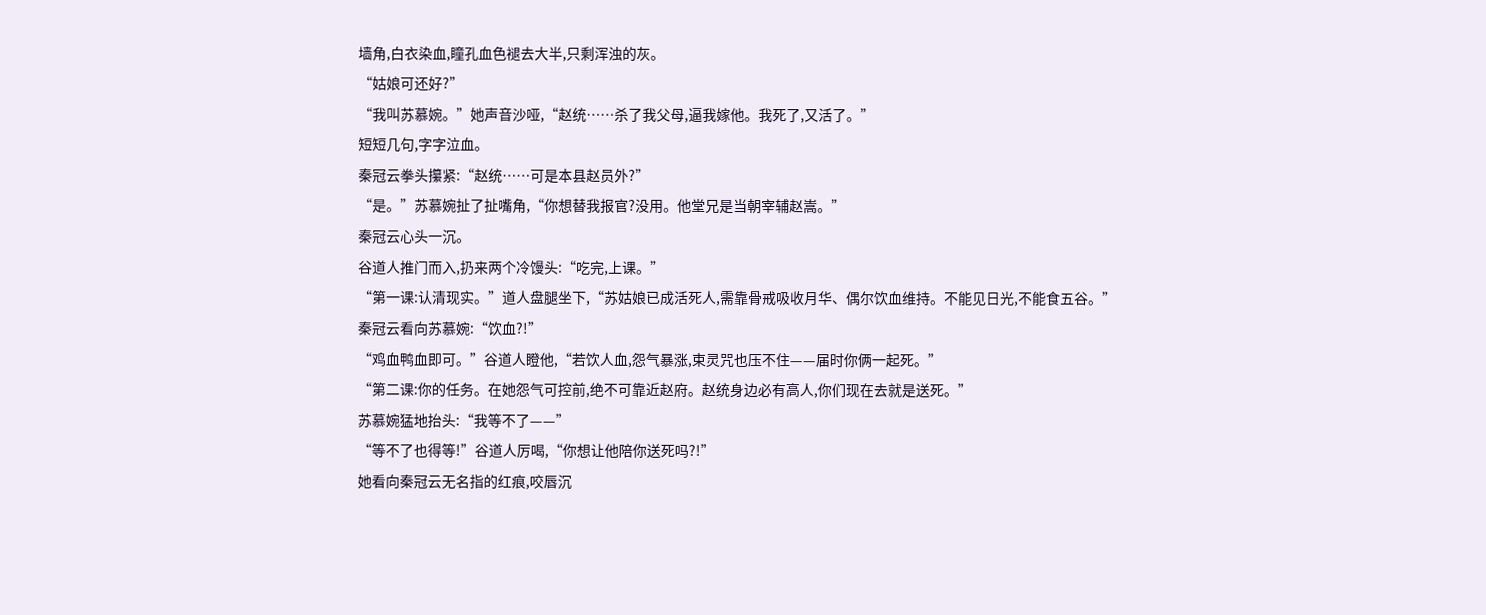墙角,白衣染血,瞳孔血色褪去大半,只剩浑浊的灰。
“姑娘可还好?”
“我叫苏慕婉。”她声音沙哑,“赵统……杀了我父母,逼我嫁他。我死了,又活了。”
短短几句,字字泣血。
秦冠云拳头攥紧:“赵统……可是本县赵员外?”
“是。”苏慕婉扯了扯嘴角,“你想替我报官?没用。他堂兄是当朝宰辅赵嵩。”
秦冠云心头一沉。
谷道人推门而入,扔来两个冷馒头:“吃完,上课。”
“第一课:认清现实。”道人盘腿坐下,“苏姑娘已成活死人,需靠骨戒吸收月华、偶尔饮血维持。不能见日光,不能食五谷。”
秦冠云看向苏慕婉:“饮血?!”
“鸡血鸭血即可。”谷道人瞪他,“若饮人血,怨气暴涨,束灵咒也压不住——届时你俩一起死。”
“第二课:你的任务。在她怨气可控前,绝不可靠近赵府。赵统身边必有高人,你们现在去就是送死。”
苏慕婉猛地抬头:“我等不了——”
“等不了也得等!”谷道人厉喝,“你想让他陪你送死吗?!”
她看向秦冠云无名指的红痕,咬唇沉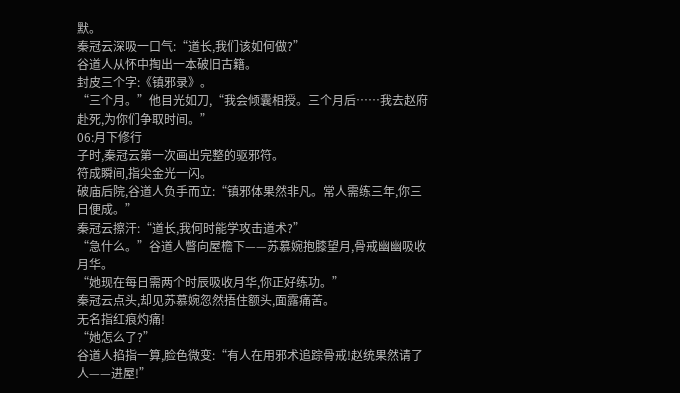默。
秦冠云深吸一口气:“道长,我们该如何做?”
谷道人从怀中掏出一本破旧古籍。
封皮三个字:《镇邪录》。
“三个月。”他目光如刀,“我会倾囊相授。三个月后……我去赵府赴死,为你们争取时间。”
06:月下修行
子时,秦冠云第一次画出完整的驱邪符。
符成瞬间,指尖金光一闪。
破庙后院,谷道人负手而立:“镇邪体果然非凡。常人需练三年,你三日便成。”
秦冠云擦汗:“道长,我何时能学攻击道术?”
“急什么。”谷道人瞥向屋檐下——苏慕婉抱膝望月,骨戒幽幽吸收月华。
“她现在每日需两个时辰吸收月华,你正好练功。”
秦冠云点头,却见苏慕婉忽然捂住额头,面露痛苦。
无名指红痕灼痛!
“她怎么了?”
谷道人掐指一算,脸色微变:“有人在用邪术追踪骨戒!赵统果然请了人——进屋!”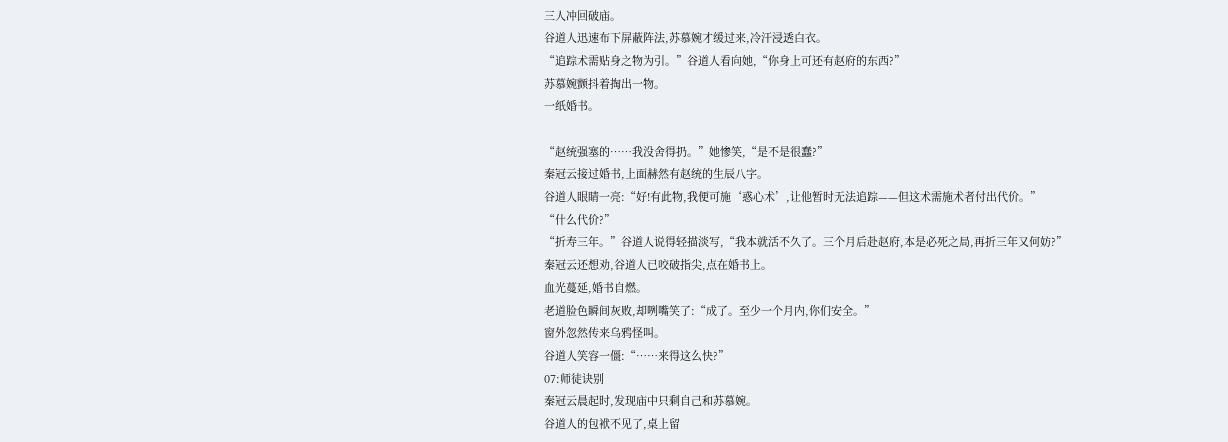三人冲回破庙。
谷道人迅速布下屏蔽阵法,苏慕婉才缓过来,冷汗浸透白衣。
“追踪术需贴身之物为引。”谷道人看向她,“你身上可还有赵府的东西?”
苏慕婉颤抖着掏出一物。
一纸婚书。

“赵统强塞的……我没舍得扔。”她惨笑,“是不是很蠢?”
秦冠云接过婚书,上面赫然有赵统的生辰八字。
谷道人眼睛一亮:“好!有此物,我便可施‘惑心术’,让他暂时无法追踪——但这术需施术者付出代价。”
“什么代价?”
“折寿三年。”谷道人说得轻描淡写,“我本就活不久了。三个月后赴赵府,本是必死之局,再折三年又何妨?”
秦冠云还想劝,谷道人已咬破指尖,点在婚书上。
血光蔓延,婚书自燃。
老道脸色瞬间灰败,却咧嘴笑了:“成了。至少一个月内,你们安全。”
窗外忽然传来乌鸦怪叫。
谷道人笑容一僵:“……来得这么快?”
07:师徒诀别
秦冠云晨起时,发现庙中只剩自己和苏慕婉。
谷道人的包袱不见了,桌上留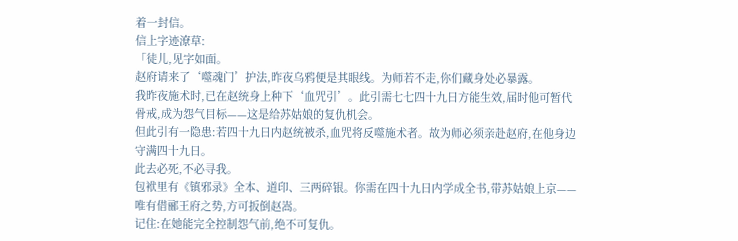着一封信。
信上字迹潦草:
「徒儿,见字如面。
赵府请来了‘噬魂门’护法,昨夜乌鸦便是其眼线。为师若不走,你们藏身处必暴露。
我昨夜施术时,已在赵统身上种下‘血咒引’。此引需七七四十九日方能生效,届时他可暂代骨戒,成为怨气目标——这是给苏姑娘的复仇机会。
但此引有一隐患:若四十九日内赵统被杀,血咒将反噬施术者。故为师必须亲赴赵府,在他身边守满四十九日。
此去必死,不必寻我。
包袱里有《镇邪录》全本、道印、三两碎银。你需在四十九日内学成全书,带苏姑娘上京——唯有借郦王府之势,方可扳倒赵嵩。
记住:在她能完全控制怨气前,绝不可复仇。